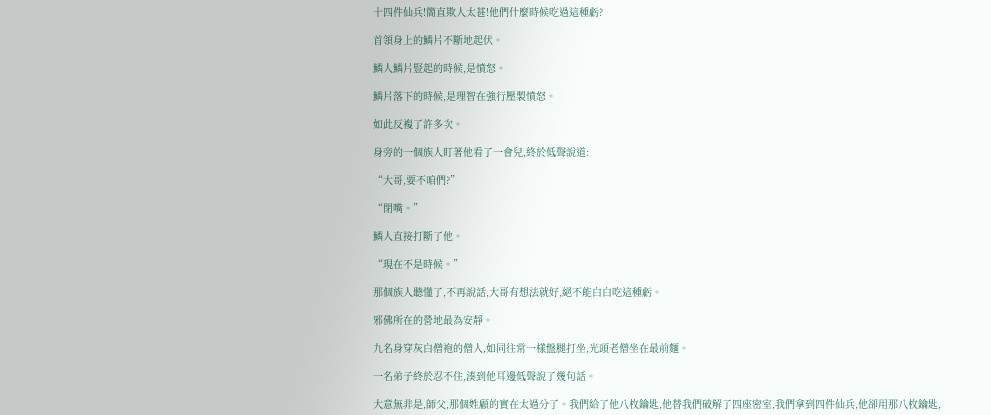十四件仙兵!簡直欺人太甚!他們什麼時候吃過這種虧?

首領身上的鱗片不斷地起伏。

鱗人鱗片豎起的時候,是憤怒。

鱗片落下的時候,是理智在強行壓製憤怒。

如此反複了許多次。

身旁的一個族人盯著他看了一會兒,終於低聲說道:

“大哥,要不咱們?”

“閉嘴。”

鱗人直接打斷了他。

“現在不是時候。”

那個族人聽懂了,不再說話,大哥有想法就好,絕不能白白吃這種虧。

邪佛所在的營地最為安靜。

九名身穿灰白僧袍的僧人,如同往常一樣盤腿打坐,光頭老僧坐在最前麵。

一名弟子終於忍不住,湊到他耳邊低聲說了幾句話。

大意無非是,師父,那個姓顧的實在太過分了。我們給了他八枚鑰匙,他替我們破解了四座密室,我們拿到四件仙兵,他卻用那八枚鑰匙,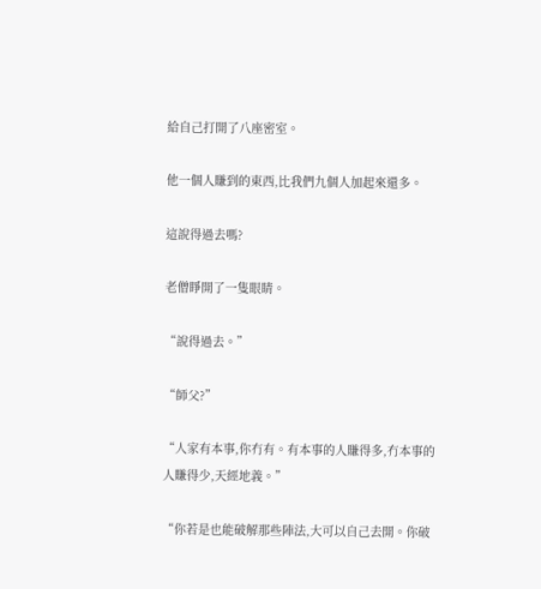給自己打開了八座密室。

他一個人賺到的東西,比我們九個人加起來還多。

這說得過去嗎?

老僧睜開了一隻眼睛。

“說得過去。”

“師父?”

“人家有本事,你冇有。有本事的人賺得多,冇本事的人賺得少,天經地義。”

“你若是也能破解那些陣法,大可以自己去開。你破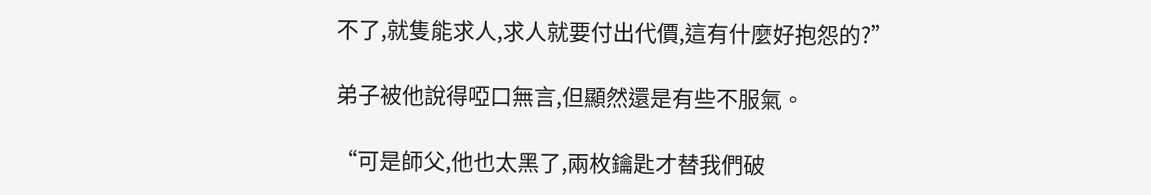不了,就隻能求人,求人就要付出代價,這有什麼好抱怨的?”

弟子被他說得啞口無言,但顯然還是有些不服氣。

“可是師父,他也太黑了,兩枚鑰匙才替我們破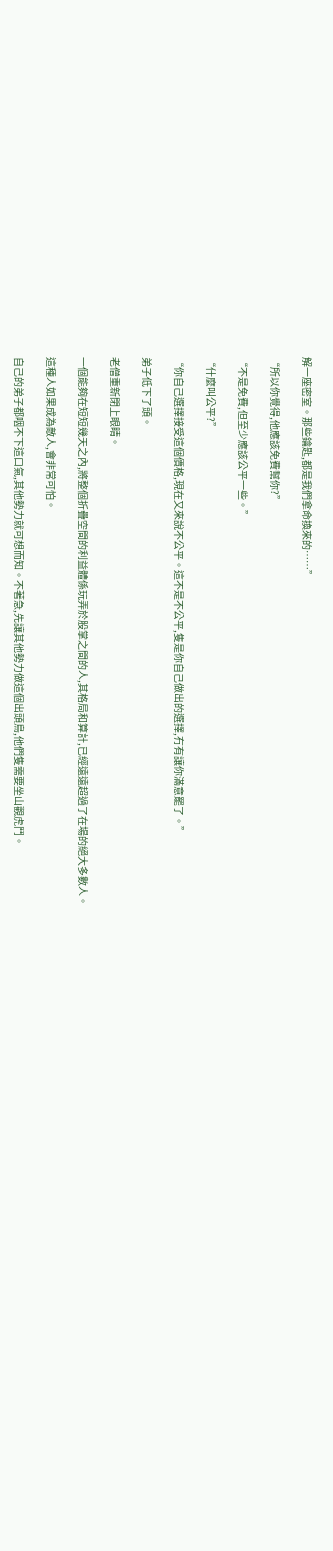解一座密室。那些鑰匙,都是我們拿命換來的……”

“所以你覺得,他應該免費幫你?”

“不是免費,但至少應該公平一些。”

“什麼叫公平?”

“你自己選擇接受這個價格,現在又來說不公平。這不是不公平,隻是你自己做出的選擇,冇有讓你滿意罷了。”

弟子低下了頭。

老僧重新閉上眼睛。

一個能夠在短短幾天之內,將整個折疊空間的利益體係玩弄於股掌之間的人,其格局和算計,已經遠遠超過了在場的絕大多數人。

這種人如果成為敵人,會非常可怕。

自己的弟子都咽不下這口氣,其他勢力就可想而知。不著急,先讓其他勢力做這個出頭鳥,他們隻需要坐山觀虎鬥。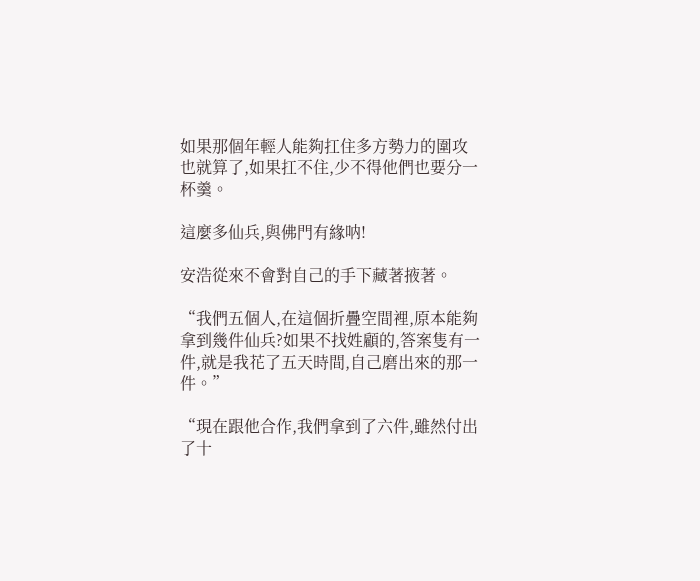如果那個年輕人能夠扛住多方勢力的圍攻也就算了,如果扛不住,少不得他們也要分一杯羹。

這麼多仙兵,與佛門有緣呐!

安浩從來不會對自己的手下藏著掖著。

“我們五個人,在這個折疊空間裡,原本能夠拿到幾件仙兵?如果不找姓顧的,答案隻有一件,就是我花了五天時間,自己磨出來的那一件。”

“現在跟他合作,我們拿到了六件,雖然付出了十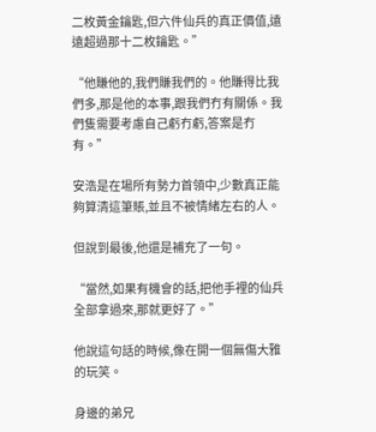二枚黃金鑰匙,但六件仙兵的真正價值,遠遠超過那十二枚鑰匙。”

“他賺他的,我們賺我們的。他賺得比我們多,那是他的本事,跟我們冇有關係。我們隻需要考慮自己虧冇虧,答案是冇有。”

安浩是在場所有勢力首領中,少數真正能夠算清這筆賬,並且不被情緒左右的人。

但說到最後,他還是補充了一句。

“當然,如果有機會的話,把他手裡的仙兵全部拿過來,那就更好了。”

他說這句話的時候,像在開一個無傷大雅的玩笑。

身邊的弟兄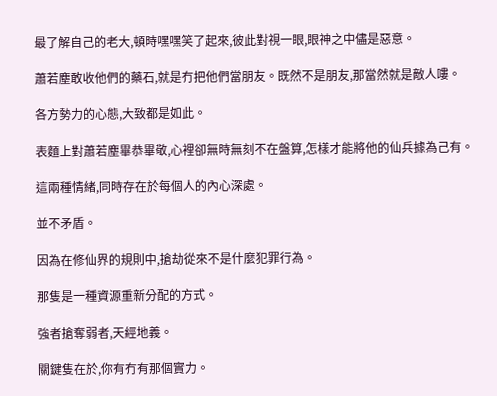最了解自己的老大,頓時嘿嘿笑了起來,彼此對視一眼,眼神之中儘是惡意。

蕭若塵敢收他們的藥石,就是冇把他們當朋友。既然不是朋友,那當然就是敵人嘍。

各方勢力的心態,大致都是如此。

表麵上對蕭若塵畢恭畢敬,心裡卻無時無刻不在盤算,怎樣才能將他的仙兵據為己有。

這兩種情緒,同時存在於每個人的內心深處。

並不矛盾。

因為在修仙界的規則中,搶劫從來不是什麼犯罪行為。

那隻是一種資源重新分配的方式。

強者搶奪弱者,天經地義。

關鍵隻在於,你有冇有那個實力。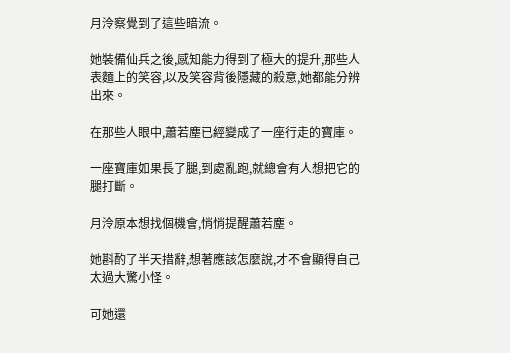月泠察覺到了這些暗流。

她裝備仙兵之後,感知能力得到了極大的提升,那些人表麵上的笑容,以及笑容背後隱藏的殺意,她都能分辨出來。

在那些人眼中,蕭若塵已經變成了一座行走的寶庫。

一座寶庫如果長了腿,到處亂跑,就總會有人想把它的腿打斷。

月泠原本想找個機會,悄悄提醒蕭若塵。

她斟酌了半天措辭,想著應該怎麼說,才不會顯得自己太過大驚小怪。

可她還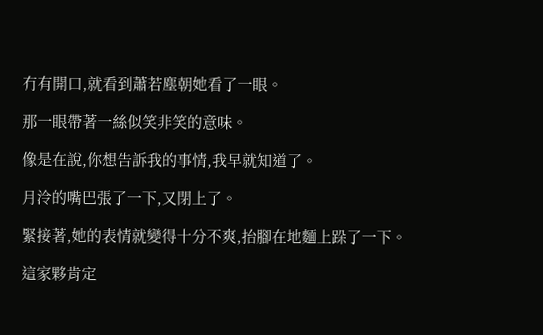冇有開口,就看到蕭若塵朝她看了一眼。

那一眼帶著一絲似笑非笑的意味。

像是在說,你想告訴我的事情,我早就知道了。

月泠的嘴巴張了一下,又閉上了。

緊接著,她的表情就變得十分不爽,抬腳在地麵上跺了一下。

這家夥肯定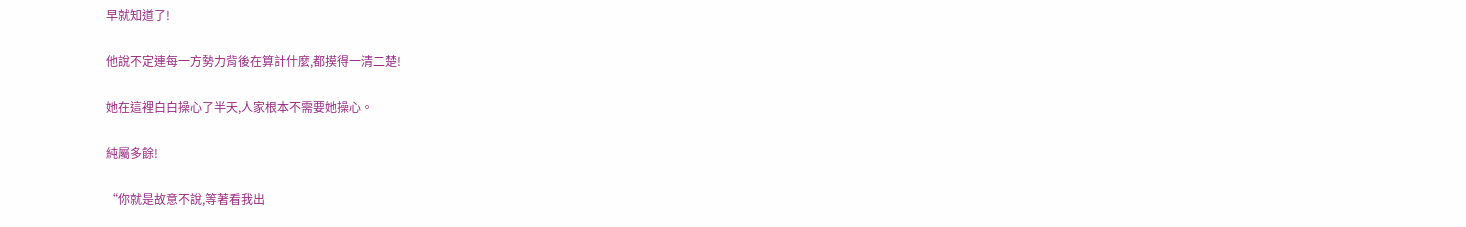早就知道了!

他說不定連每一方勢力背後在算計什麼,都摸得一清二楚!

她在這裡白白操心了半天,人家根本不需要她操心。

純屬多餘!

“你就是故意不說,等著看我出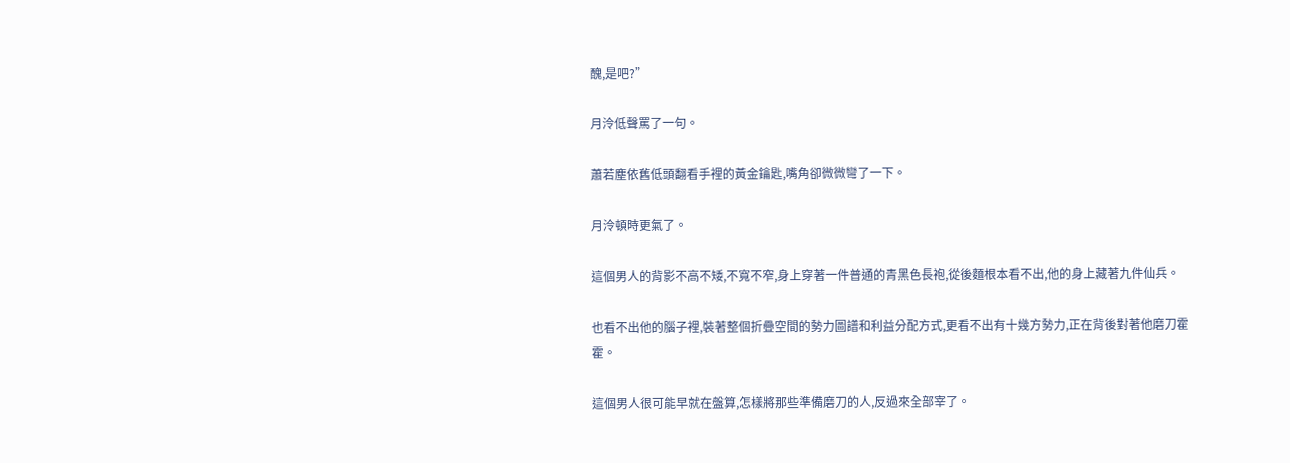醜,是吧?”

月泠低聲罵了一句。

蕭若塵依舊低頭翻看手裡的黃金鑰匙,嘴角卻微微彎了一下。

月泠頓時更氣了。

這個男人的背影不高不矮,不寬不窄,身上穿著一件普通的青黑色長袍,從後麵根本看不出,他的身上藏著九件仙兵。

也看不出他的腦子裡,裝著整個折疊空間的勢力圖譜和利益分配方式,更看不出有十幾方勢力,正在背後對著他磨刀霍霍。

這個男人很可能早就在盤算,怎樣將那些準備磨刀的人,反過來全部宰了。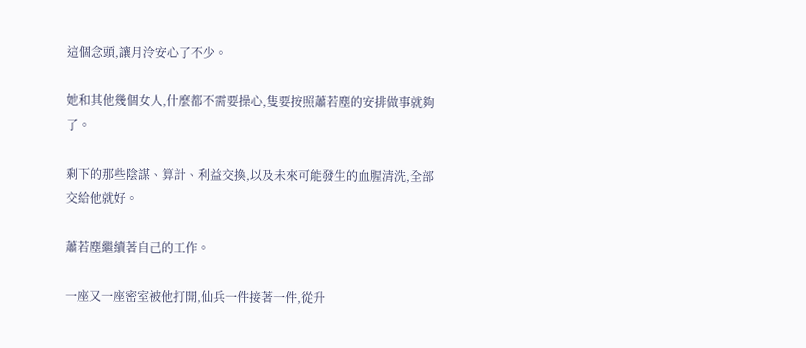這個念頭,讓月泠安心了不少。

她和其他幾個女人,什麼都不需要操心,隻要按照蕭若塵的安排做事就夠了。

剩下的那些陰謀、算計、利益交換,以及未來可能發生的血腥清洗,全部交給他就好。

蕭若塵繼續著自己的工作。

一座又一座密室被他打開,仙兵一件接著一件,從升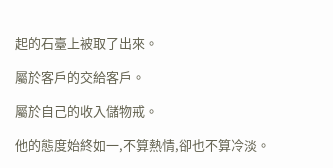起的石臺上被取了出來。

屬於客戶的交給客戶。

屬於自己的收入儲物戒。

他的態度始終如一,不算熱情,卻也不算冷淡。